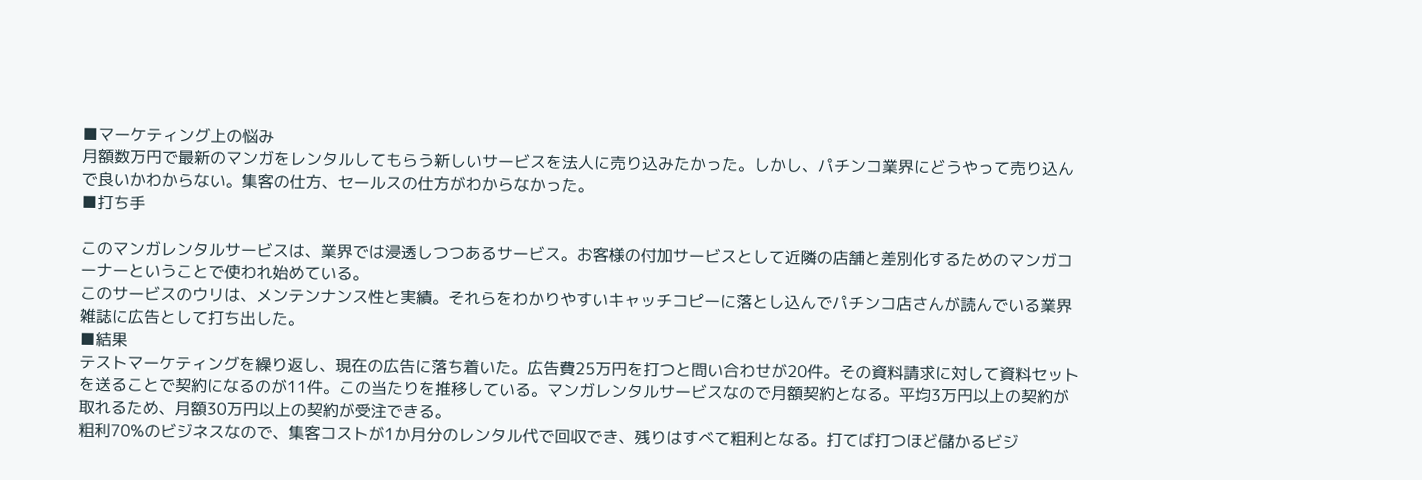■マーケティング上の悩み
月額数万円で最新のマンガをレンタルしてもらう新しいサービスを法人に売り込みたかった。しかし、パチンコ業界にどうやって売り込んで良いかわからない。集客の仕方、セールスの仕方がわからなかった。
■打ち手

このマンガレンタルサービスは、業界では浸透しつつあるサービス。お客様の付加サービスとして近隣の店舗と差別化するためのマンガコーナーということで使われ始めている。
このサービスのウリは、メンテンナンス性と実績。それらをわかりやすいキャッチコピーに落とし込んでパチンコ店さんが読んでいる業界雑誌に広告として打ち出した。
■結果
テストマーケティングを繰り返し、現在の広告に落ち着いた。広告費25万円を打つと問い合わせが20件。その資料請求に対して資料セットを送ることで契約になるのが11件。この当たりを推移している。マンガレンタルサービスなので月額契約となる。平均3万円以上の契約が取れるため、月額30万円以上の契約が受注できる。
粗利70%のビジネスなので、集客コストが1か月分のレンタル代で回収でき、残りはすべて粗利となる。打てば打つほど儲かるビジ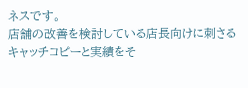ネスです。
店舗の改善を検討している店長向けに刺さるキャッチコピーと実績をそ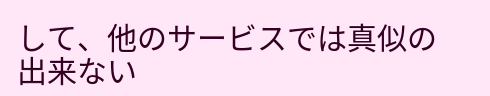して、他のサービスでは真似の出来ない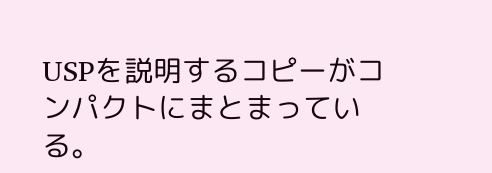USPを説明するコピーがコンパクトにまとまっている。